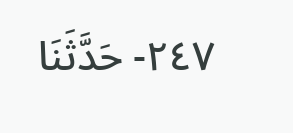٢٤٧- حَدَّثَنَا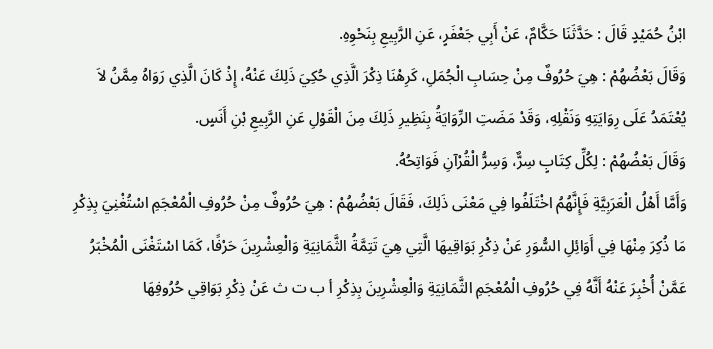ابْنُ حُمَيْدٍ قَالَ : حَدَّثَنَا حَكَّامٌ، عَنْ أَبِي جَعْفَرٍ، عَنِ الرَّبِيعِ بِنَحْوِهِ.
وَقَالَ بَعْضُهُمْ : هِيَ حُرُوفٌ مِنْ حِسَابِ الْجُمَلِ، كَرِهْنَا ذِكْرَ الَّذِي حُكِيَ ذَلِكَ عَنْهُ، إِذْ كَانَ الَّذِي رَوَاهُ مِمَّنُ لاَ يُعْتَمَدُ عَلَى رِوَايَتِهِ وَنَقْلِهِ، وَقَدْ مَضَتِ الرِّوَايَةُ بِنَظِيرِ ذَلِكَ مِنَ الْقَوْلِ عَنِ الرَّبِيعِ بْنِ أَنَسٍ.
وَقَالَ بَعْضُهُمْ : لِكُلِّ كِتَابٍ سِرٌّ، وَسِرُّ الْقُرْآنِ فَوَاتِحُهُ.
وَأَمَّا أَهْلُ الْعَرَبِيَّةِ فَإِنَّهُمُ اخْتَلَفُوا فِي مَعْنَى ذَلِكَ، فَقَالَ بَعْضُهُمْ : هِيَ حُرُوفٌ مِنْ حُرُوفِ الْمُعْجَمِ اسْتُغْنِيَ بِذِكْرِ مَا ذُكِرَ مِنْهَا فِي أَوَائِلِ السُّوَرِ عَنْ ذِكْرِ بَوَاقِيهَا الَّتِي هِيَ تَتِمَّةُ الثَّمَانِيَةِ وَالْعِشْرِينَ حَرْفًا، كَمَا اسْتَغْنَى الْمُخْبَرُ عَمَّنْ أُخْبِرَ عَنْهُ أَنَّهُ فِي حُرُوفِ الْمُعْجَمِ الثَّمَانِيَةِ وَالْعِشْرِينَ بِذِكْرِ أ ب ت ث عَنْ ذِكْرِ بَوَاقِي حُرُوفِهَا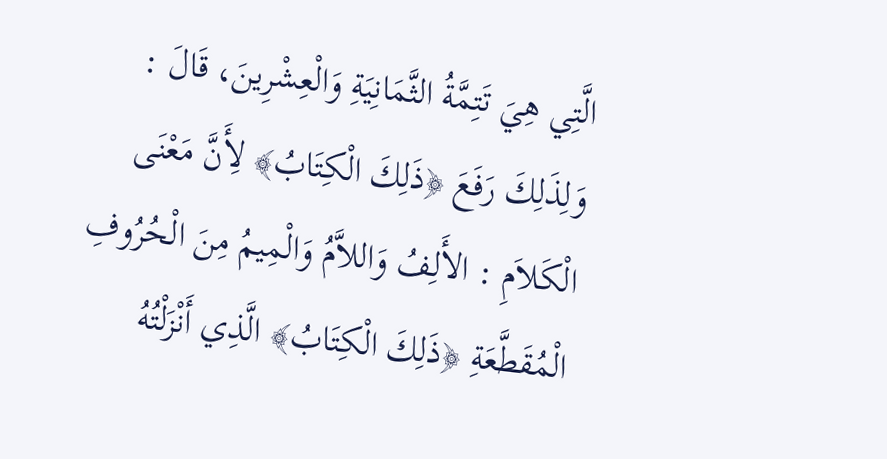الَّتِي هِيَ تَتِمَّةُ الثَّمَانِيَةِ وَالْعِشْرِينَ، قَالَ : وَلِذَلِكَ رَفَعَ ﴿ذَلِكَ الْكِتَابُ﴾ لِأَنَّ مَعْنَى الْكَلاَمِ : الأَلِفُ وَاللاَّمُ وَالْمِيمُ مِنَ الْحُرُوفِ الْمُقَطَّعَةِ ﴿ذَلِكَ الْكِتَابُ﴾ الَّذِي أَنْزَلْتُهُ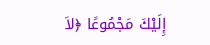إِلَيْكَ مَجْمُوعًا ﴿لاَ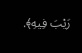رَيْبَ فِيهِ﴾.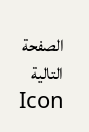الصفحة التالية
Icon